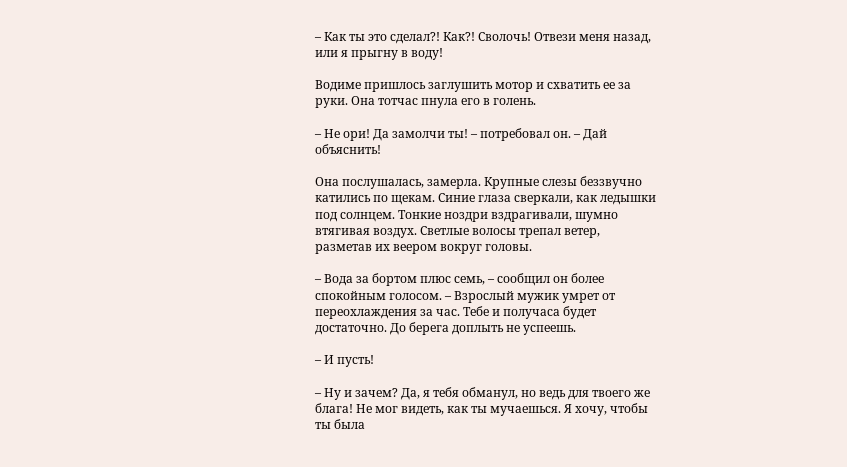– Как ты это сделал?! Как?! Сволочь! Отвези меня назад, или я прыгну в воду!

Водиме пришлось заглушить мотор и схватить ее за руки. Она тотчас пнула его в голень.

– Не ори! Да замолчи ты! – потребовал он. – Дай объяснить!

Она послушалась, замерла. Крупные слезы беззвучно катились по щекам. Синие глаза сверкали, как ледышки под солнцем. Тонкие ноздри вздрагивали, шумно втягивая воздух. Светлые волосы трепал ветер, разметав их веером вокруг головы.

– Вода за бортом плюс семь, – сообщил он более спокойным голосом. – Взрослый мужик умрет от переохлаждения за час. Тебе и получаса будет достаточно. До берега доплыть не успеешь.

– И пусть!

– Ну и зачем? Да, я тебя обманул, но ведь для твоего же блага! Не мог видеть, как ты мучаешься. Я хочу, чтобы ты была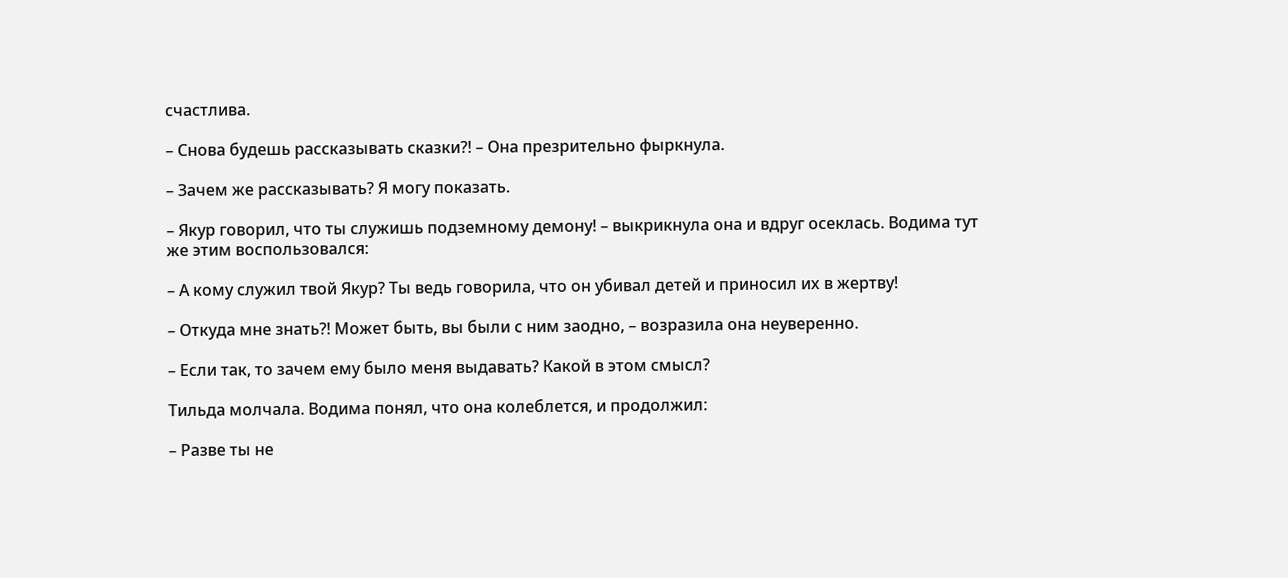счастлива.

– Снова будешь рассказывать сказки?! – Она презрительно фыркнула.

– Зачем же рассказывать? Я могу показать.

– Якур говорил, что ты служишь подземному демону! – выкрикнула она и вдруг осеклась. Водима тут же этим воспользовался:

– А кому служил твой Якур? Ты ведь говорила, что он убивал детей и приносил их в жертву!

– Откуда мне знать?! Может быть, вы были с ним заодно, – возразила она неуверенно.

– Если так, то зачем ему было меня выдавать? Какой в этом смысл?

Тильда молчала. Водима понял, что она колеблется, и продолжил:

– Разве ты не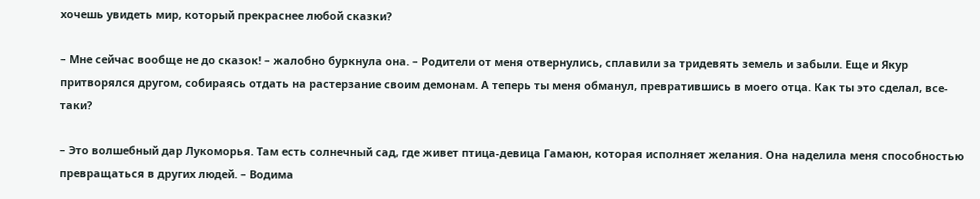хочешь увидеть мир, который прекраснее любой сказки?

– Мне сейчас вообще не до сказок! – жалобно буркнула она. – Родители от меня отвернулись, сплавили за тридевять земель и забыли. Еще и Якур притворялся другом, собираясь отдать на растерзание своим демонам. А теперь ты меня обманул, превратившись в моего отца. Как ты это сделал, все- таки?

– Это волшебный дар Лукоморья. Там есть солнечный сад, где живет птица-девица Гамаюн, которая исполняет желания. Она наделила меня способностью превращаться в других людей. – Водима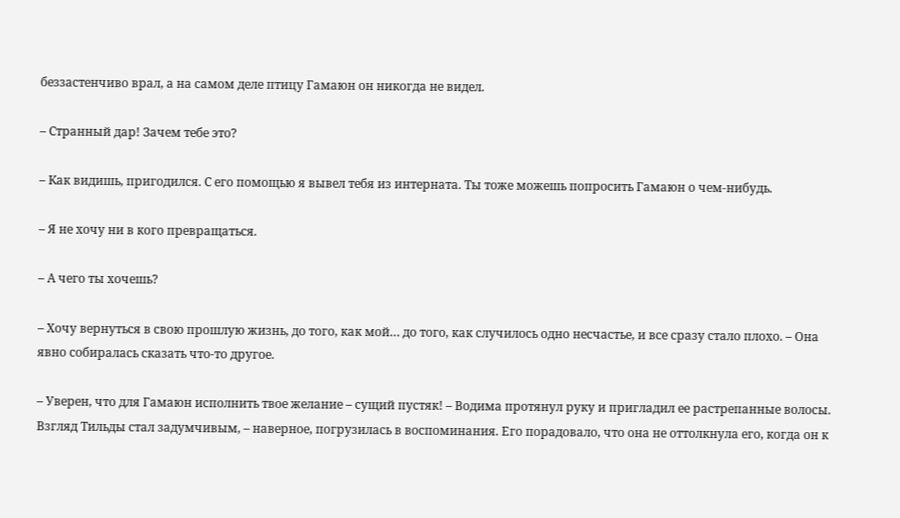беззастенчиво врал, а на самом деле птицу Гамаюн он никогда не видел.

– Странный дар! Зачем тебе это?

– Как видишь, пригодился. С его помощью я вывел тебя из интерната. Ты тоже можешь попросить Гамаюн о чем-нибудь.

– Я не хочу ни в кого превращаться.

– А чего ты хочешь?

– Хочу вернуться в свою прошлую жизнь, до того, как мой… до того, как случилось одно несчастье, и все сразу стало плохо. – Она явно собиралась сказать что-то другое.

– Уверен, что для Гамаюн исполнить твое желание – сущий пустяк! – Водима протянул руку и пригладил ее растрепанные волосы. Взгляд Тильды стал задумчивым, – наверное, погрузилась в воспоминания. Его порадовало, что она не оттолкнула его, когда он к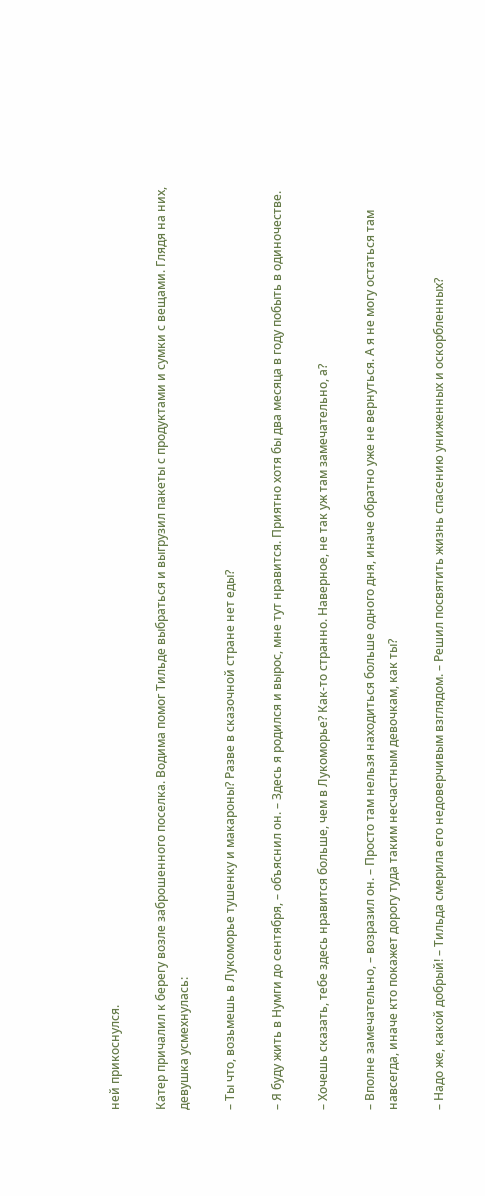ней прикоснулся.

Катер причалил к берегу возле заброшенного поселка. Водима помог Тильде выбраться и выгрузил пакеты с продуктами и сумки с вещами. Глядя на них, девушка усмехнулась:

– Ты что, возьмешь в Лукоморье тушенку и макароны? Разве в сказочной стране нет еды?

– Я буду жить в Нумги до сентября, – объяснил он. – Здесь я родился и вырос, мне тут нравится. Приятно хотя бы два месяца в году побыть в одиночестве.

– Хочешь сказать, тебе здесь нравится больше, чем в Лукоморье? Как-то странно. Наверное, не так уж там замечательно, а?

– Вполне замечательно, – возразил он. – Просто там нельзя находиться больше одного дня, иначе обратно уже не вернуться. А я не могу остаться там навсегда, иначе кто покажет дорогу туда таким несчастным девочкам, как ты?

– Надо же, какой добрый! – Тильда смерила его недоверчивым взглядом. – Решил посвятить жизнь спасению униженных и оскорбленных?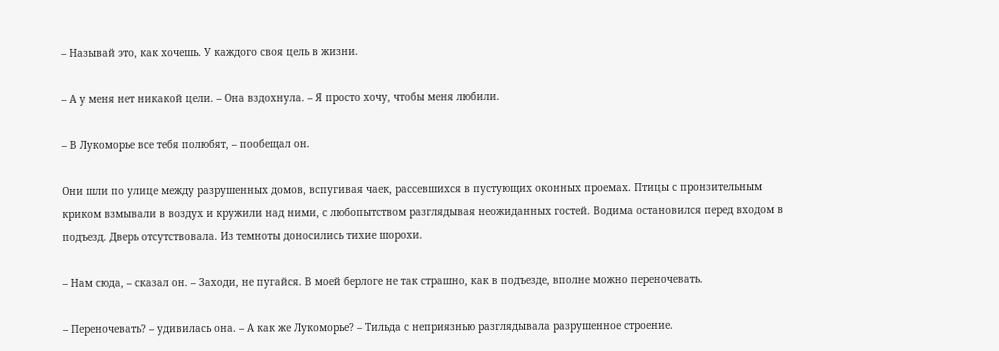– Называй это, как хочешь. У каждого своя цель в жизни.

– А у меня нет никакой цели. – Она вздохнула. – Я просто хочу, чтобы меня любили.

– В Лукоморье все тебя полюбят, – пообещал он.

Они шли по улице между разрушенных домов, вспугивая чаек, рассевшихся в пустующих оконных проемах. Птицы с пронзительным криком взмывали в воздух и кружили над ними, с любопытством разглядывая неожиданных гостей. Водима остановился перед входом в подъезд. Дверь отсутствовала. Из темноты доносились тихие шорохи.

– Нам сюда, – сказал он. – Заходи, не пугайся. В моей берлоге не так страшно, как в подъезде, вполне можно переночевать.

– Переночевать? – удивилась она. – А как же Лукоморье? – Тильда с неприязнью разглядывала разрушенное строение.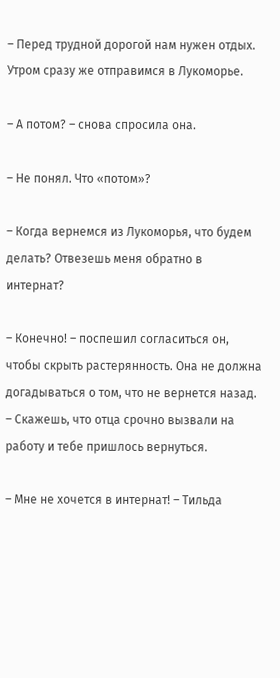– Перед трудной дорогой нам нужен отдых. Утром сразу же отправимся в Лукоморье.

– А потом? – снова спросила она.

– Не понял. Что «потом»?

– Когда вернемся из Лукоморья, что будем делать? Отвезешь меня обратно в интернат?

– Конечно! – поспешил согласиться он, чтобы скрыть растерянность. Она не должна догадываться о том, что не вернется назад. – Скажешь, что отца срочно вызвали на работу и тебе пришлось вернуться.

– Мне не хочется в интернат! – Тильда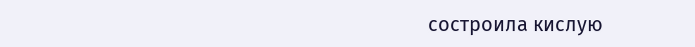состроила кислую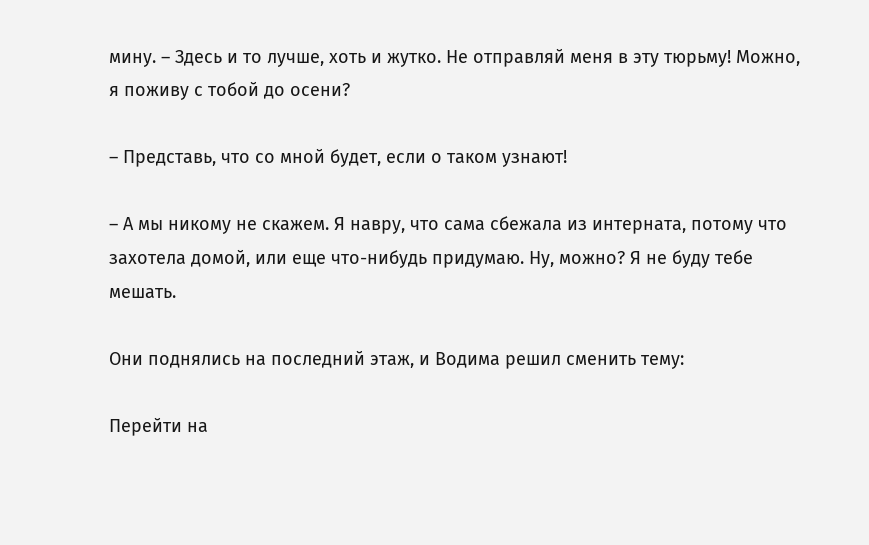мину. – Здесь и то лучше, хоть и жутко. Не отправляй меня в эту тюрьму! Можно, я поживу с тобой до осени?

– Представь, что со мной будет, если о таком узнают!

– А мы никому не скажем. Я навру, что сама сбежала из интерната, потому что захотела домой, или еще что-нибудь придумаю. Ну, можно? Я не буду тебе мешать.

Они поднялись на последний этаж, и Водима решил сменить тему:

Перейти на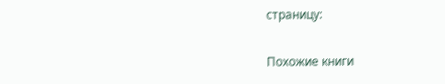страницу:

Похожие книги